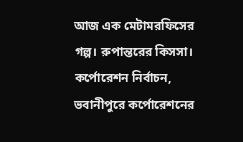আজ এক মেটামরফিসের গল্প। রুপান্তরের কিসসা। কর্পোরেশন নির্বাচন, ভবানীপুরে কর্পোরেশনের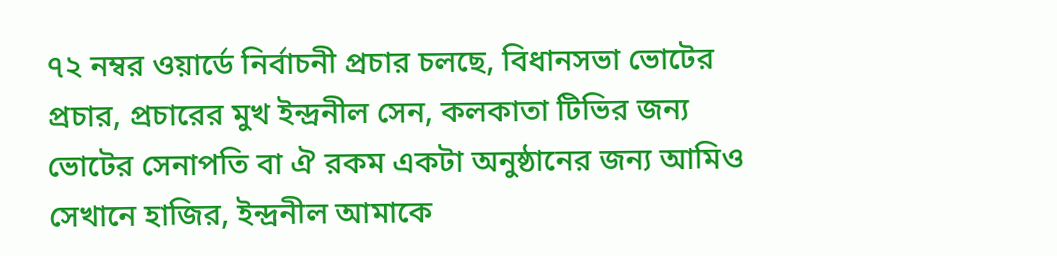৭২ নম্বর ওয়ার্ডে নির্বাচনী প্রচার চলছে, বিধানসভা ভোটের প্রচার, প্রচারের মুখ ইন্দ্রনীল সেন, কলকাতা টিভির জন্য ভোটের সেনাপতি বা ঐ রকম একটা অনুষ্ঠানের জন্য আমিও সেখানে হাজির, ইন্দ্রনীল আমাকে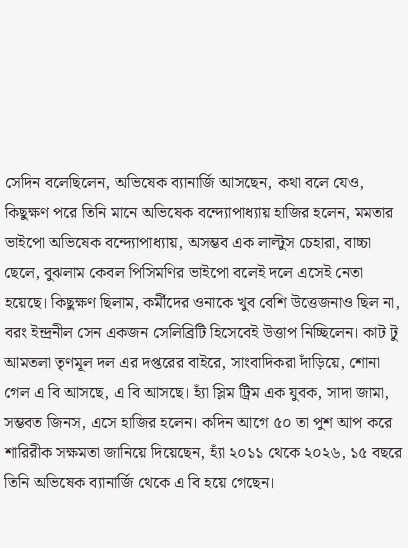সেদিন বলেছিলেন, অভিষেক ব্যানার্জি আসছেন, কথা বলে যেও, কিছুক্ষণ পরে তিনি মানে অভিষেক বন্দ্যোপাধ্যায় হাজির হলেন, মমতার ভাইপো অভিষেক বন্দ্যোপাধ্যায়, অসম্ভব এক লাল্টুস চেহারা, বাচ্চা ছেলে, বুঝলাম কেবল পিসিমণির ভাইপো বলেই দলে এসেই নেতা হয়েছে। কিছুক্ষণ ছিলাম, কর্মীদের ওনাকে খুব বেশি উত্তেজনাও ছিল না, বরং ইন্দ্রনীল সেন একজন সেলিব্রিটি হিসেবেই উত্তাপ নিচ্ছিলেন। কাট টু আমতলা তৃণমূল দল এর দপ্তরের বাইরে, সাংবাদিকরা দাঁড়িয়ে, শোনা গেল এ বি আসছে, এ বি আসছে। হ্যাঁ স্লিম ট্রিম এক যুবক, সাদা জামা, সম্ভবত জিনস, এসে হাজির হলেন। কদিন আগে ৫০ তা পুশ আপ করে শারিরীক সক্ষমতা জানিয়ে দিয়েছেন, হ্যাঁ ২০১১ থেকে ২০২৬, ১৫ বছরে তিনি অভিষেক ব্যানার্জি থেকে এ বি হয়ে গেছেন।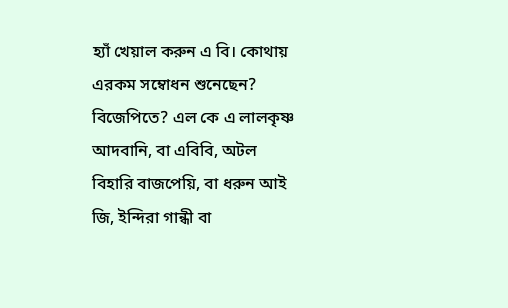হ্যাঁ খেয়াল করুন এ বি। কোথায় এরকম সম্বোধন শুনেছেন? বিজেপিতে? এল কে এ লালকৃষ্ণ আদবানি, বা এবিবি, অটল বিহারি বাজপেয়ি, বা ধরুন আই জি, ইন্দিরা গান্ধী বা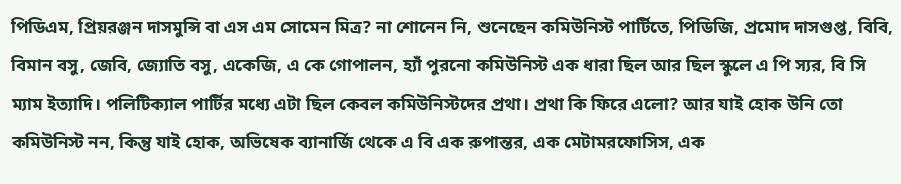পিডিএম, প্রিয়রঞ্জন দাসমুন্সি বা এস এম সোমেন মিত্র? না শোনেন নি, শুনেছেন কমিউনিস্ট পার্টিতে, পিডিজি, প্রমোদ দাসগুপ্ত, বিবি, বিমান বসু, জেবি, জ্যোতি বসু, একেজি, এ কে গোপালন, হ্যাঁ পুরনো কমিউনিস্ট এক ধারা ছিল আর ছিল স্কুলে এ পি স্যর, বি সি ম্যাম ইত্যাদি। পলিটিক্যাল পার্টির মধ্যে এটা ছিল কেবল কমিউনিস্টদের প্রথা। প্রথা কি ফিরে এলো? আর যাই হোক উনি তো কমিউনিস্ট নন, কিন্তু যাই হোক, অভিষেক ব্যানার্জি থেকে এ বি এক রুপান্তর, এক মেটামরফোসিস, এক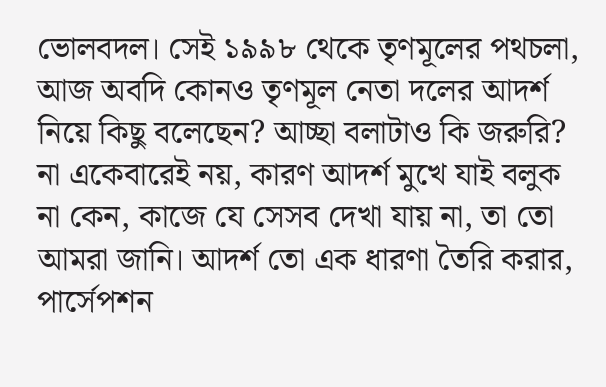ভোলবদল। সেই ১৯৯৮ থেকে তৃণমূলের পথচলা, আজ অবদি কোনও তৃণমূল নেতা দলের আদর্শ নিয়ে কিছু বলেছেন? আচ্ছা বলাটাও কি জরুরি? না একেবারেই নয়, কারণ আদর্শ মুখে যাই বলুক না কেন, কাজে যে সেসব দেখা যায় না, তা তো আমরা জানি। আদর্শ তো এক ধারণা তৈরি করার, পার্সেপশন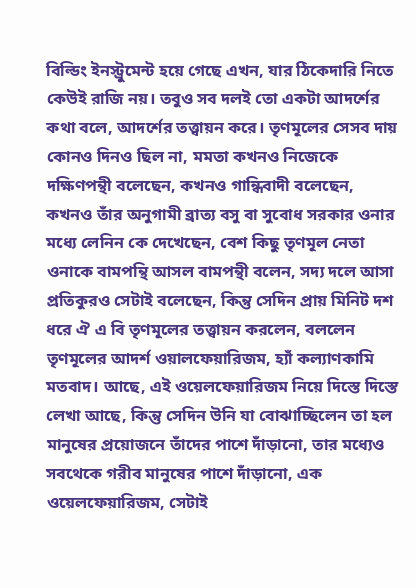বিল্ডিং ইনস্ট্রুমেন্ট হয়ে গেছে এখন, যার ঠিকেদারি নিতে কেউই রাজি নয়। তবুও সব দলই তো একটা আদর্শের কথা বলে, আদর্শের তত্ত্বায়ন করে। তৃণমূলের সেসব দায় কোনও দিনও ছিল না, মমতা কখনও নিজেকে দক্ষিণপন্থী বলেছেন, কখনও গান্ধিবাদী বলেছেন, কখনও তাঁর অনুগামী ব্রাত্য বসু বা সুবোধ সরকার ওনার মধ্যে লেনিন কে দেখেছেন, বেশ কিছু তৃণমূল নেতা ওনাকে বামপন্থি আসল বামপন্থী বলেন, সদ্য দলে আসা প্রতিকুরও সেটাই বলেছেন, কিন্তু সেদিন প্রায় মিনিট দশ ধরে ঐ এ বি তৃণমূলের তত্ত্বায়ন করলেন, বললেন তৃণমূলের আদর্শ ওয়ালফেয়ারিজম, হ্যাঁ কল্যাণকামি মতবাদ। আছে, এই ওয়েলফেয়ারিজম নিয়ে দিস্তে দিস্তে লেখা আছে, কিন্তু সেদিন উনি যা বোঝাচ্ছিলেন তা হল মানুষের প্রয়োজনে তাঁদের পাশে দাঁড়ানো, তার মধ্যেও সবথেকে গরীব মানুষের পাশে দাঁড়ানো, এক ওয়েলফেয়ারিজম, সেটাই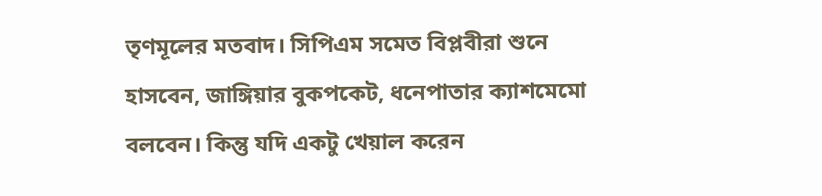তৃণমূলের মতবাদ। সিপিএম সমেত বিপ্লবীরা শুনে হাসবেন, জাঙ্গিয়ার বুকপকেট, ধনেপাতার ক্যাশমেমো বলবেন। কিন্তু যদি একটু খেয়াল করেন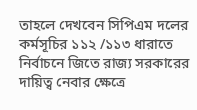তাহলে দেখবেন সিপিএম দলের কর্মসূচির ১১২ /১১৩ ধারাতে নির্বাচনে জিতে রাজ্য সরকারের দায়িত্ব নেবার ক্ষেত্রে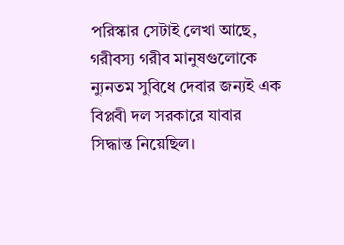পরিস্কার সেটাই লেখা আছে, গরীবস্য গরীব মানুষগুলোকে ন্যুনতম সুবিধে দেবার জন্যই এক বিপ্লবী দল সরকারে যাবার সিদ্ধান্ত নিয়েছিল।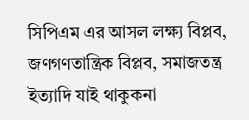সিপিএম এর আসল লক্ষ্য বিপ্লব, জণগণতান্ত্রিক বিপ্লব, সমাজতন্ত্র ইত্যাদি যাই থাকুকনা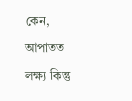কেন, আপাতত লক্ষ্য কিন্তু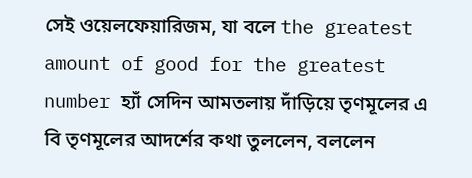সেই ওয়েলফেয়ারিজম, যা বলে the greatest amount of good for the greatest number হ্যাঁ সেদিন আমতলায় দাঁড়িয়ে তৃণমূলের এ বি তৃণমূলের আদর্শের কথা তুললেন, বললেন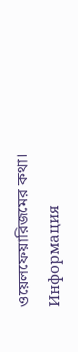ওয়েলফেয়ারিজমের কথা।
Информация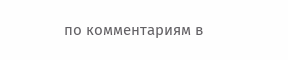по комментариям в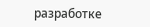разработке